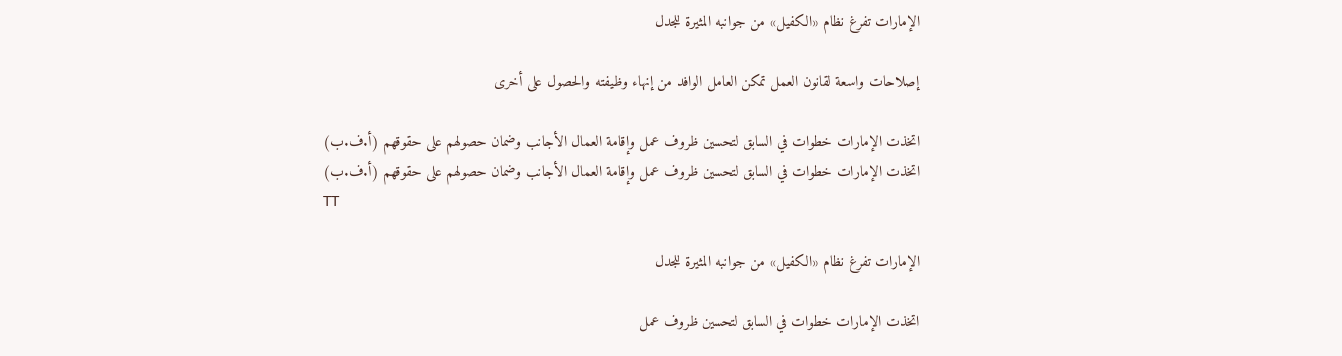الإمارات تفرغ نظام «الكفيل» من جوانبه المثيرة للجدل

إصلاحات واسعة لقانون العمل تمكن العامل الوافد من إنهاء وظيفته والحصول على أخرى

اتخذت الإمارات خطوات في السابق لتحسين ظروف عمل وإقامة العمال الأجانب وضمان حصولهم على حقوقهم (أ.ف.ب)
اتخذت الإمارات خطوات في السابق لتحسين ظروف عمل وإقامة العمال الأجانب وضمان حصولهم على حقوقهم (أ.ف.ب)
TT

الإمارات تفرغ نظام «الكفيل» من جوانبه المثيرة للجدل

اتخذت الإمارات خطوات في السابق لتحسين ظروف عمل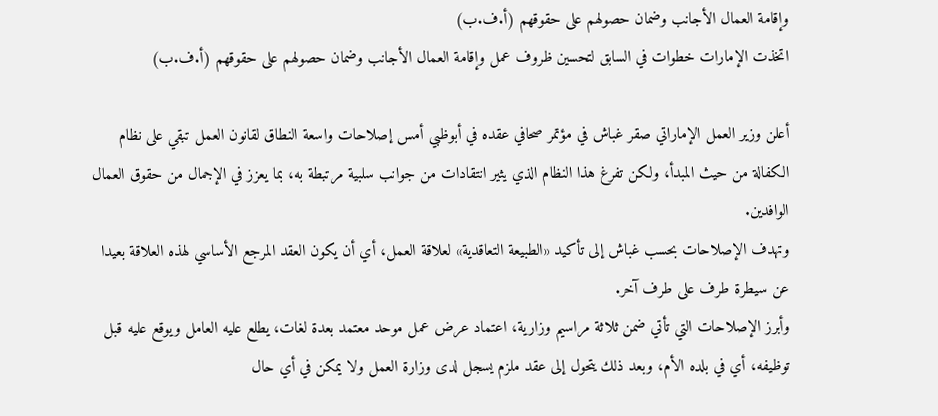وإقامة العمال الأجانب وضمان حصولهم على حقوقهم (أ.ف.ب)
اتخذت الإمارات خطوات في السابق لتحسين ظروف عمل وإقامة العمال الأجانب وضمان حصولهم على حقوقهم (أ.ف.ب)

أعلن وزير العمل الإماراتي صقر غباش في مؤتمر صحافي عقده في أبوظبي أمس إصلاحات واسعة النطاق لقانون العمل تبقي على نظام الكفالة من حيث المبدأ، ولكن تفرغ هذا النظام الذي يثير انتقادات من جوانب سلبية مرتبطة به، بما يعزز في الإجمال من حقوق العمال الوافدين.
وتهدف الإصلاحات بحسب غباش إلى تأكيد «الطبيعة التعاقدية» لعلاقة العمل، أي أن يكون العقد المرجع الأساسي لهذه العلاقة بعيدا عن سيطرة طرف على طرف آخر.
وأبرز الإصلاحات التي تأتي ضمن ثلاثة مراسيم وزارية، اعتماد عرض عمل موحد معتمد بعدة لغات، يطلع عليه العامل ويوقع عليه قبل توظيفه، أي في بلده الأم، وبعد ذلك يتحول إلى عقد ملزم يسجل لدى وزارة العمل ولا يمكن في أي حال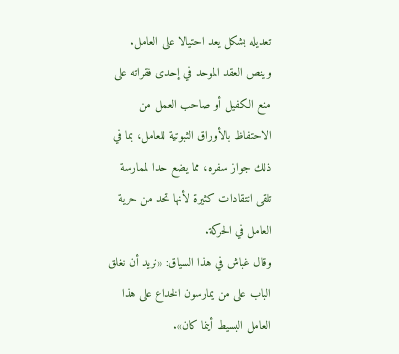تعديله بشكل يعد احتيالا على العامل.
وينص العقد الموحد في إحدى فقراته على منع الكفيل أو صاحب العمل من الاحتفاظ بالأوراق الثبوتية للعامل، بما في ذلك جواز سفره، مما يضع حدا لممارسة تلقى انتقادات كثيرة لأنها تحد من حرية العامل في الحركة.
وقال غباش في هذا السياق: «نريد أن نغلق الباب على من يمارسون الخداع على هذا العامل البسيط أينما كان».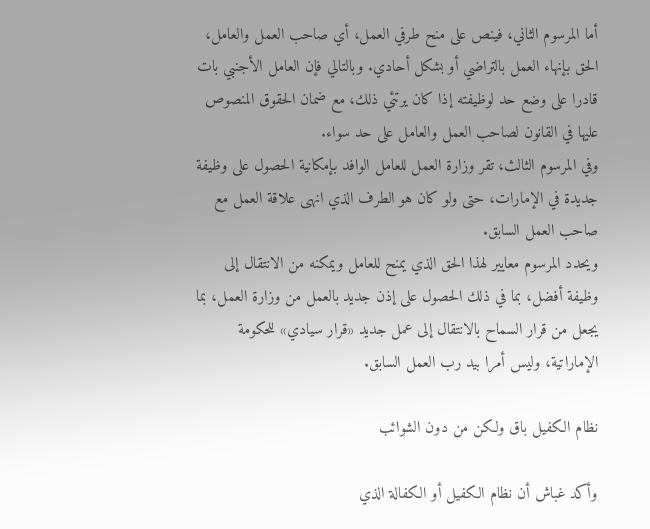أما المرسوم الثاني، فينص على منح طرفي العمل، أي صاحب العمل والعامل، الحق بإنهاء العمل بالتراضي أو بشكل أحادي. وبالتالي فإن العامل الأجنبي بات قادرا على وضع حد لوظيفته إذا كان يرتئي ذلك، مع ضمان الحقوق المنصوص عليها في القانون لصاحب العمل والعامل على حد سواء.
وفي المرسوم الثالث، تقر وزارة العمل للعامل الوافد بإمكانية الحصول على وظيفة جديدة في الإمارات، حتى ولو كان هو الطرف الذي انهى علاقة العمل مع صاحب العمل السابق.
ويحدد المرسوم معايير لهذا الحق الذي يمنح للعامل ويمكنه من الانتقال إلى وظيفة أفضل، بما في ذلك الحصول على إذن جديد بالعمل من وزارة العمل، بما يجعل من قرار السماح بالانتقال إلى عمل جديد «قرار سيادي» للحكومة الإماراتية، وليس أمرا بيد رب العمل السابق.

نظام الكفيل باق ولكن من دون الشوائب

وأكد غباش أن نظام الكفيل أو الكفالة الذي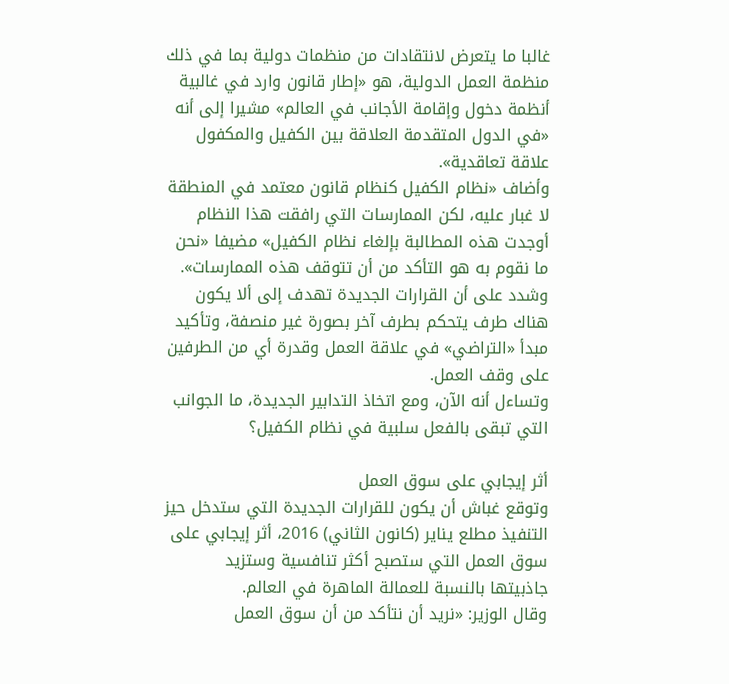غالبا ما يتعرض لانتقادات من منظمات دولية بما في ذلك منظمة العمل الدولية، هو «إطار قانون وارد في غالبية أنظمة دخول وإقامة الأجانب في العالم» مشيرا إلى أنه «في الدول المتقدمة العلاقة بين الكفيل والمكفول علاقة تعاقدية».
وأضاف «نظام الكفيل كنظام قانون معتمد في المنطقة لا غبار عليه، لكن الممارسات التي رافقت هذا النظام أوجدت هذه المطالبة بإلغاء نظام الكفيل» مضيفا «نحن ما نقوم به هو التأكد من أن تتوقف هذه الممارسات».
وشدد على أن القرارات الجديدة تهدف إلى ألا يكون هناك طرف يتحكم بطرف آخر بصورة غير منصفة، وتأكيد مبدأ «التراضي» في علاقة العمل وقدرة أي من الطرفين على وقف العمل.
وتساءل أنه الآن، ومع اتخاذ التدابير الجديدة، ما الجوانب التي تبقى بالفعل سلبية في نظام الكفيل؟

أثر إيجابي على سوق العمل
وتوقع غباش أن يكون للقرارات الجديدة التي ستدخل حيز التنفيذ مطلع يناير (كانون الثاني) 2016، أثر إيجابي على سوق العمل التي ستصبح أكثر تنافسية وستزيد جاذبيتها بالنسبة للعمالة الماهرة في العالم.
وقال الوزير: «نريد أن نتأكد من أن سوق العمل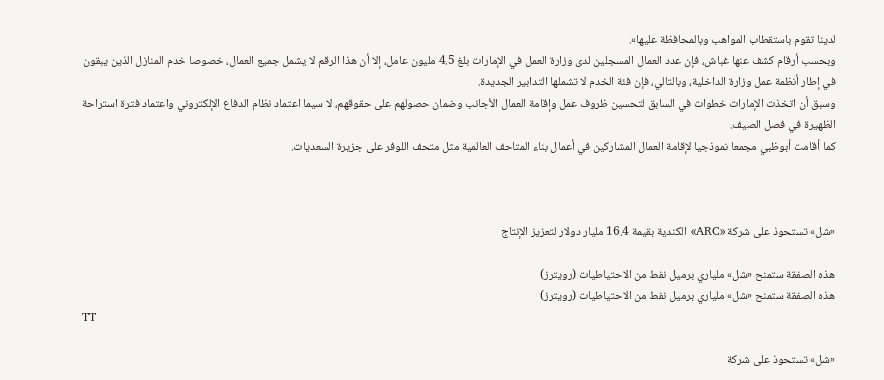لدينا تقوم باستقطاب المواهب وبالمحافظة عليها».
وبحسب أرقام كشف عنها غباش، فإن عدد العمال المسجلين لدى وزارة العمل في الإمارات بلغ 4.5 مليون عامل، إلا أن هذا الرقم لا يشمل جميع العمال، خصوصا خدم المنازل الذين يبقون في إطار أنظمة عمل وزارة الداخلية، وبالتالي، فإن فئة الخدم لا تشملها التدابير الجديدة.
وسبق أن اتخذت الإمارات خطوات في السابق لتحسين ظروف عمل وإقامة العمال الأجانب وضمان حصولهم على حقوقهم، لا سيما اعتماد نظام الدفاع الإلكتروني واعتماد فترة استراحة الظهيرة في فصل الصيف.
كما أقامت أبوظبي مجمعا نموذجيا لإقامة العمال المشاركين في أعمال بناء المتاحف العالمية مثل متحف اللوفر على جزيرة السعديات.



«شل» تستحوذ على شركة «ARC» الكندية بقيمة 16.4 مليار دولار لتعزيز الإنتاج

هذه الصفقة ستمنح «شل» ملياري برميل نفط من الاحتياطيات (رويترز)
هذه الصفقة ستمنح «شل» ملياري برميل نفط من الاحتياطيات (رويترز)
TT

«شل» تستحوذ على شركة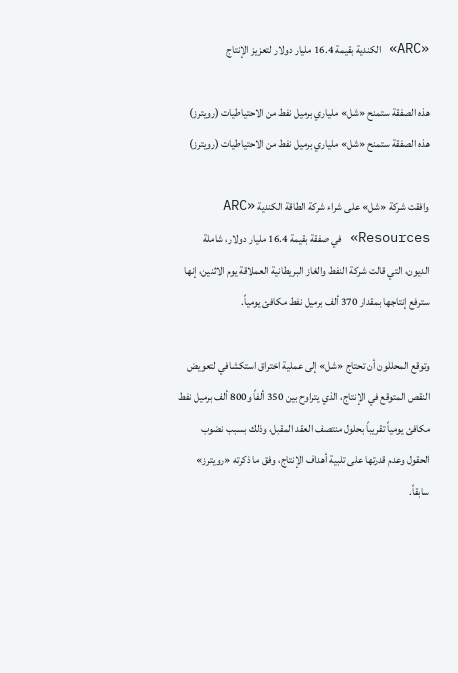«ARC» الكندية بقيمة 16.4 مليار دولار لتعزيز الإنتاج

هذه الصفقة ستمنح «شل» ملياري برميل نفط من الاحتياطيات (رويترز)
هذه الصفقة ستمنح «شل» ملياري برميل نفط من الاحتياطيات (رويترز)

وافقت شركة «شل» على شراء شركة الطاقة الكندية «ARC Resources» في صفقة بقيمة 16.4 مليار دولار، شاملة الديون، التي قالت شركة النفط والغاز البريطانية العملاقة يوم الاثنين، إنها سترفع إنتاجها بمقدار 370 ألف برميل نفط مكافئ يومياً.

وتوقع المحللون أن تحتاج «شل» إلى عملية اختراق استكشافي لتعويض النقص المتوقع في الإنتاج، الذي يتراوح بين 350 ألفاً و800 ألف برميل نفط مكافئ يومياً تقريباً بحلول منتصف العقد المقبل، وذلك بسبب نضوب الحقول وعدم قدرتها على تلبية أهداف الإنتاج، وفق ما ذكرته «رويترز» سابقاً.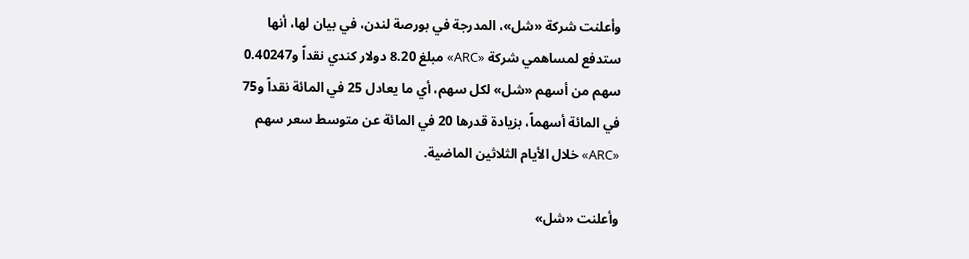وأعلنت شركة «شل»، المدرجة في بورصة لندن، في بيان لها، أنها ستدفع لمساهمي شركة «ARC» مبلغ 8.20 دولار كندي نقداً و0.40247 سهم من أسهم «شل» لكل سهم، أي ما يعادل 25 في المائة نقداً و75 في المائة أسهماً، بزيادة قدرها 20 في المائة عن متوسط سعر سهم «ARC» خلال الأيام الثلاثين الماضية.

وأعلنت «شل»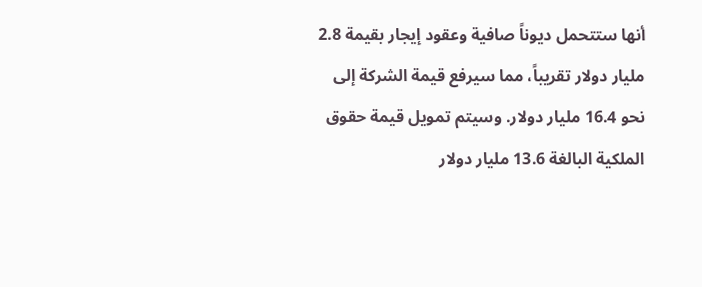أنها ستتحمل ديوناً صافية وعقود إيجار بقيمة 2.8 مليار دولار تقريباً، مما سيرفع قيمة الشركة إلى نحو 16.4 مليار دولار. وسيتم تمويل قيمة حقوق الملكية البالغة 13.6 مليار دولار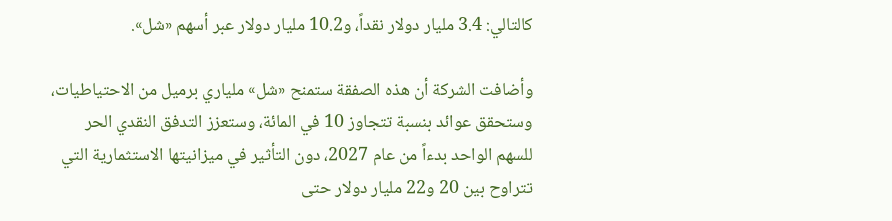كالتالي: 3.4 مليار دولار نقداً، و10.2 مليار دولار عبر أسهم «شل».

وأضافت الشركة أن هذه الصفقة ستمنح «شل» ملياري برميل من الاحتياطيات، وستحقق عوائد بنسبة تتجاوز 10 في المائة، وستعزز التدفق النقدي الحر للسهم الواحد بدءاً من عام 2027، دون التأثير في ميزانيتها الاستثمارية التي تتراوح بين 20 و22 مليار دولار حتى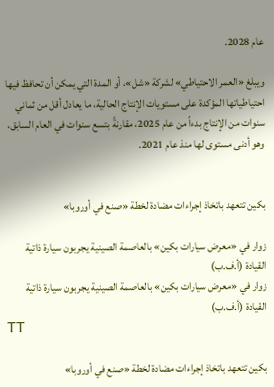عام 2028.

ويبلغ «العمر الاحتياطي» لشركة «شل»، أو المدة التي يمكن أن تحافظ فيها احتياطياتها المؤكدة على مستويات الإنتاج الحالية، ما يعادل أقل من ثماني سنوات من الإنتاج بدءاً من عام 2025، مقارنةً بتسع سنوات في العام السابق، وهو أدنى مستوى لها منذ عام 2021.


بكين تتعهد باتخاذ إجراءات مضادة لخطة «صنع في أوروبا»

زوار في «معرض سيارات بكين» بالعاصمة الصينية يجربون سيارة ذاتية القيادة (أ.ف.ب)
زوار في «معرض سيارات بكين» بالعاصمة الصينية يجربون سيارة ذاتية القيادة (أ.ف.ب)
TT

بكين تتعهد باتخاذ إجراءات مضادة لخطة «صنع في أوروبا»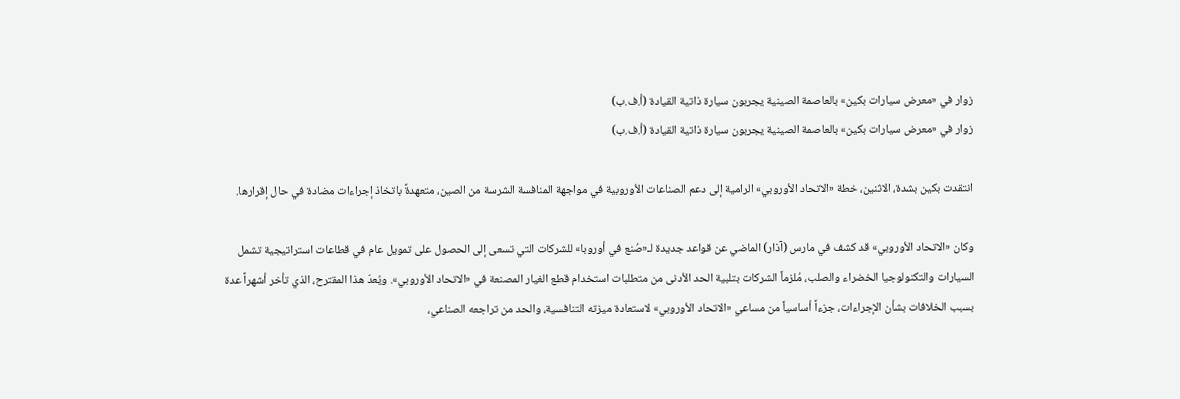زوار في «معرض سيارات بكين» بالعاصمة الصينية يجربون سيارة ذاتية القيادة (أ.ف.ب)
زوار في «معرض سيارات بكين» بالعاصمة الصينية يجربون سيارة ذاتية القيادة (أ.ف.ب)

انتقدت بكين بشدة، الاثنين، خطة «الاتحاد الأوروبي» الرامية إلى دعم الصناعات الأوروبية في مواجهة المنافسة الشرسة من الصين، متعهدةً باتخاذ إجراءات مضادة في حال إقرارها.

وكان «الاتحاد الأوروبي» قد كشف في مارس (آذار) الماضي عن قواعد جديدة لـ«صُنع في أوروبا» للشركات التي تسعى إلى الحصول على تمويل عام في قطاعات استراتيجية تشمل السيارات والتكنولوجيا الخضراء والصلب، مُلزماً الشركات بتلبية الحد الأدنى من متطلبات استخدام قطع الغيار المصنعة في «الاتحاد الأوروبي». ويُعدّ هذا المقترح، الذي تأخر أشهراً عدة بسبب الخلافات بشأن الإجراءات، جزءاً أساسياً من مساعي «الاتحاد الأوروبي» لاستعادة ميزته التنافسية، والحد من تراجعه الصناعي،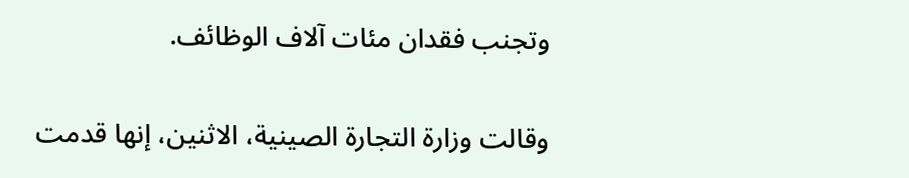وتجنب فقدان مئات آلاف الوظائف.

وقالت وزارة التجارة الصينية، الاثنين، إنها قدمت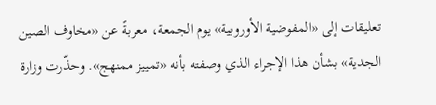تعليقات إلى «المفوضية الأوروبية» يوم الجمعة، معربةً عن «مخاوف الصين الجدية» بشأن هذا الإجراء الذي وصفته بأنه «تمييز ممنهج». وحذّرت وزارة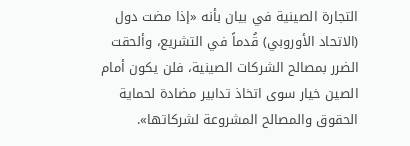التجارة الصينية في بيان بأنه «إذا مضت دول (الاتحاد الأوروبي) قُدماً في التشريع، وألحقت الضرر بمصالح الشركات الصينية، فلن يكون أمام الصين خيار سوى اتخاذ تدابير مضادة لحماية الحقوق والمصالح المشروعة لشركاتها».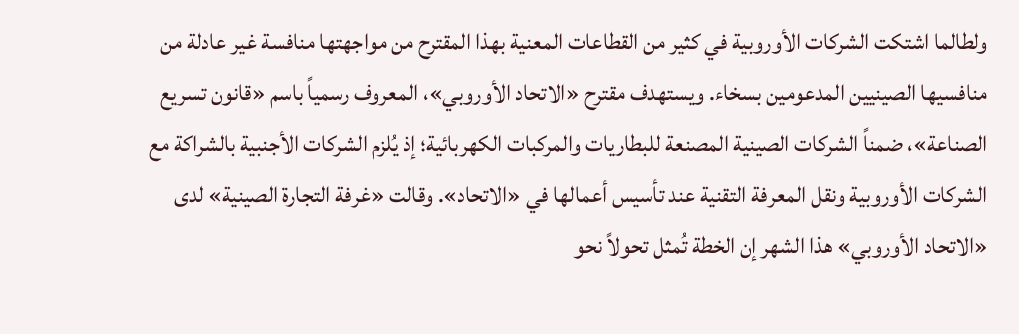ولطالما اشتكت الشركات الأوروبية في كثير من القطاعات المعنية بهذا المقترح من مواجهتها منافسة غير عادلة من منافسيها الصينيين المدعومين بسخاء. ويستهدف مقترح «الاتحاد الأوروبي»، المعروف رسمياً باسم «قانون تسريع الصناعة»، ضمناً الشركات الصينية المصنعة للبطاريات والمركبات الكهربائية؛ إذ يُلزم الشركات الأجنبية بالشراكة مع الشركات الأوروبية ونقل المعرفة التقنية عند تأسيس أعمالها في «الاتحاد». وقالت «غرفة التجارة الصينية» لدى «الاتحاد الأوروبي» هذا الشهر إن الخطة تُمثل تحولاً نحو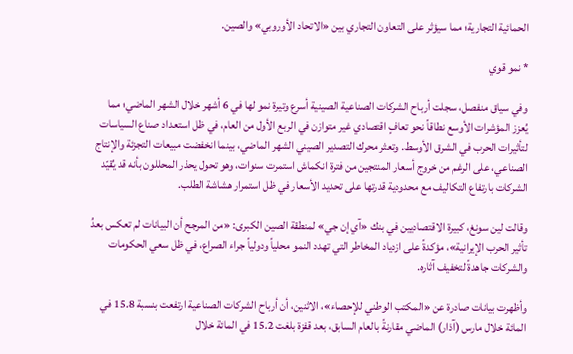الحمائية التجارية؛ مما سيؤثر على التعاون التجاري بين «الاتحاد الأوروبي» والصين.

* نمو قوي

وفي سياق منفصل، سجلت أرباح الشركات الصناعية الصينية أسرع وتيرة نمو لها في 6 أشهر خلال الشهر الماضي؛ مما يُعزز المؤشرات الأوسع نطاقاً نحو تعافٍ اقتصادي غير متوازن في الربع الأول من العام، في ظل استعداد صناع السياسات لتأثيرات الحرب في الشرق الأوسط. وتعثر محرك التصدير الصيني الشهر الماضي، بينما انخفضت مبيعات التجزئة والإنتاج الصناعي، على الرغم من خروج أسعار المنتجين من فترة انكماش استمرت سنوات، وهو تحول يحذر المحللون بأنه قد يُقيّد الشركات بارتفاع التكاليف مع محدودية قدرتها على تحديد الأسعار في ظل استمرار هشاشة الطلب.

وقالت لين سونغ، كبيرة الاقتصاديين في بنك «آي إن جي» لمنطقة الصين الكبرى: «من المرجح أن البيانات لم تعكس بعدُ تأثير الحرب الإيرانية»، مؤكدةً على ازدياد المخاطر التي تهدد النمو محلياً ودولياً جراء الصراع، في ظل سعي الحكومات والشركات جاهدةً لتخفيف آثاره.

وأظهرت بيانات صادرة عن «المكتب الوطني للإحصاء»، الاثنين، أن أرباح الشركات الصناعية ارتفعت بنسبة 15.8 في المائة خلال مارس (آذار) الماضي مقارنةً بالعام السابق، بعد قفزة بلغت 15.2 في المائة خلال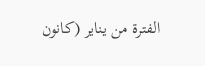الفترة من يناير (كانون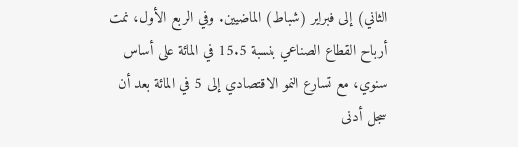الثاني) إلى فبراير (شباط) الماضيين. وفي الربع الأول، نمت أرباح القطاع الصناعي بنسبة 15.5 في المائة على أساس سنوي، مع تسارع النمو الاقتصادي إلى 5 في المائة بعد أن سجل أدنى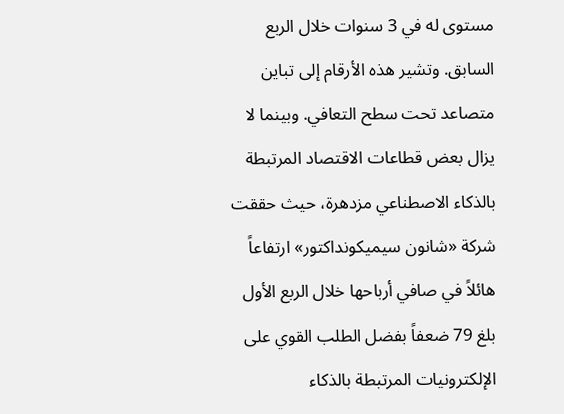مستوى له في 3 سنوات خلال الربع السابق. وتشير هذه الأرقام إلى تباين متصاعد تحت سطح التعافي. وبينما لا يزال بعض قطاعات الاقتصاد المرتبطة بالذكاء الاصطناعي مزدهرة، حيث حققت شركة «شانون سيميكونداكتور» ارتفاعاً هائلاً في صافي أرباحها خلال الربع الأول بلغ 79 ضعفاً بفضل الطلب القوي على الإلكترونيات المرتبطة بالذكاء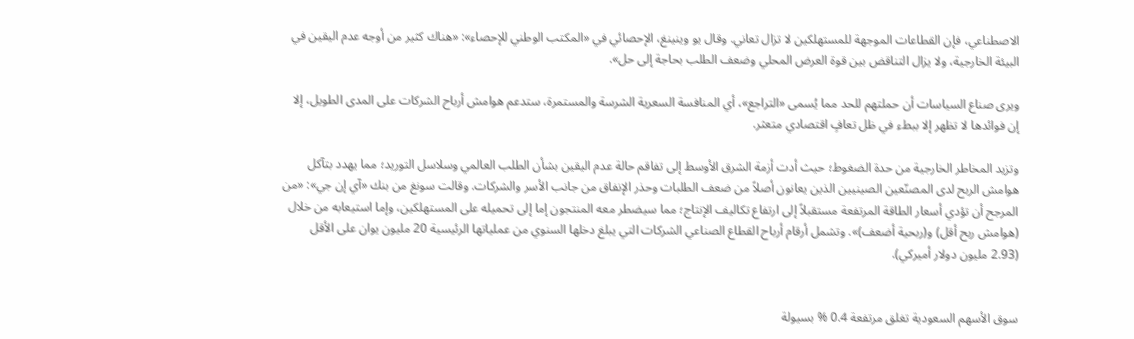الاصطناعي، فإن القطاعات الموجهة للمستهلكين لا تزال تعاني. وقال يو وينينغ، الإحصائي في «المكتب الوطني للإحصاء»: «هناك كثير من أوجه عدم اليقين في البيئة الخارجية، ولا يزال التناقض بين قوة العرض المحلي وضعف الطلب بحاجة إلى حل».

ويرى صناع السياسات أن حملتهم للحد مما يُسمى «التراجع»، أي المنافسة السعرية الشرسة والمستمرة، ستدعم هوامش أرباح الشركات على المدى الطويل، إلا إن فوائدها لا تظهر إلا ببطء في ظل تعافٍ اقتصادي متعثر.

وتزيد المخاطر الخارجية من حدة الضغوط؛ حيث أدت أزمة الشرق الأوسط إلى تفاقم حالة عدم اليقين بشأن الطلب العالمي وسلاسل التوريد؛ مما يهدد بتآكل هوامش الربح لدى المصنّعين الصينيين الذين يعانون أصلاً من ضعف الطلبات وحذر الإنفاق من جانب الأسر والشركات. وقالت سونغ من بنك «آي إن جي»: «من المرجح أن تؤدي أسعار الطاقة المرتفعة مستقبلاً إلى ارتفاع تكاليف الإنتاج؛ مما سيضطر معه المنتجون إما إلى تحميله على المستهلكين، وإما استيعابه من خلال (هوامش ربح أقل) و(ربحية أضعف)». وتشمل أرقام أرباح القطاع الصناعي الشركات التي يبلغ دخلها السنوي من عملياتها الرئيسية 20 مليون يوان على الأقل (2.93 مليون دولار أميركي).


سوق الأسهم السعودية تغلق مرتفعة 0.4 % بسيولة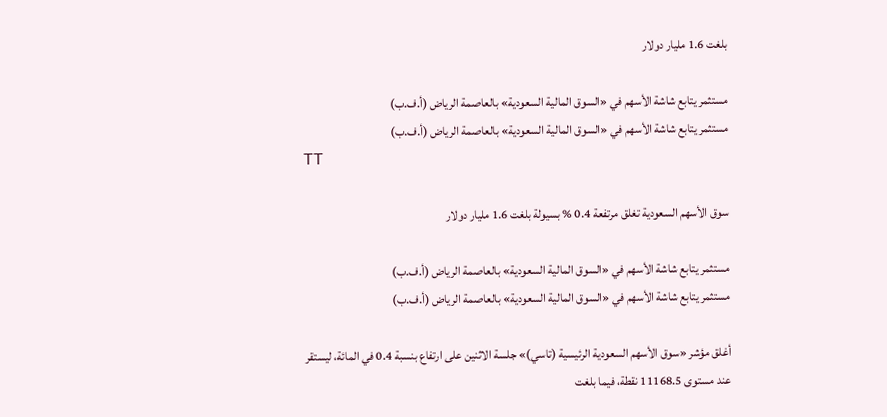بلغت 1.6 مليار دولار

مستثمر يتابع شاشة الأسهم في «السوق المالية السعودية» بالعاصمة الرياض (أ.ف.ب)
مستثمر يتابع شاشة الأسهم في «السوق المالية السعودية» بالعاصمة الرياض (أ.ف.ب)
TT

سوق الأسهم السعودية تغلق مرتفعة 0.4 % بسيولة بلغت 1.6 مليار دولار

مستثمر يتابع شاشة الأسهم في «السوق المالية السعودية» بالعاصمة الرياض (أ.ف.ب)
مستثمر يتابع شاشة الأسهم في «السوق المالية السعودية» بالعاصمة الرياض (أ.ف.ب)

أغلق مؤشر «سوق الأسهم السعودية الرئيسية (تاسي)» جلسة الاثنين على ارتفاع بنسبة 0.4 في المائة، ليستقر عند مستوى 11168.5 نقطة، فيما بلغت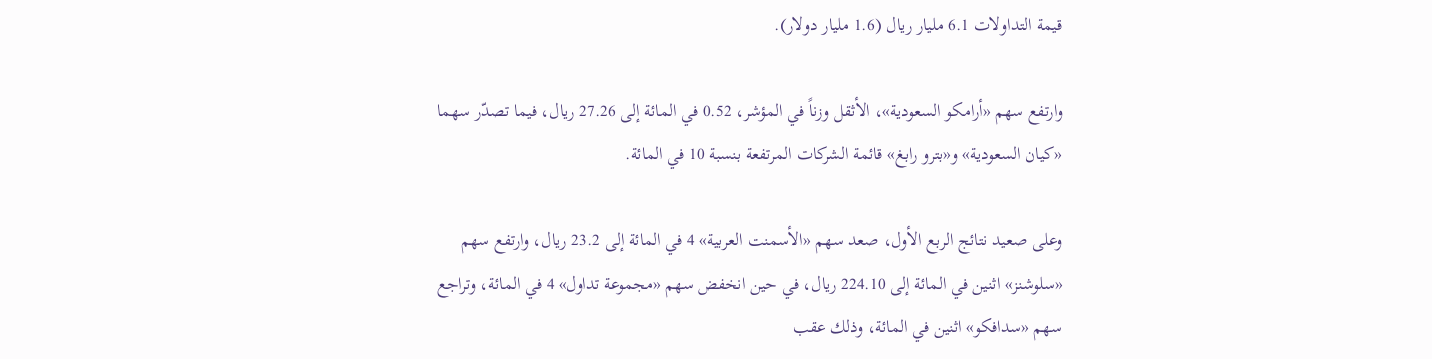قيمة التداولات 6.1 مليار ريال (1.6 مليار دولار).

وارتفع سهم «أرامكو السعودية»، الأثقل وزناً في المؤشر، 0.52 في المائة إلى 27.26 ريال، فيما تصدّر سهما «كيان السعودية» و«بترو رابغ» قائمة الشركات المرتفعة بنسبة 10 في المائة.

وعلى صعيد نتائج الربع الأول، صعد سهم «الأسمنت العربية» 4 في المائة إلى 23.2 ريال، وارتفع سهم «سلوشنز» اثنين في المائة إلى 224.10 ريال، في حين انخفض سهم «مجموعة تداول» 4 في المائة، وتراجع سهم «سدافكو» اثنين في المائة، وذلك عقب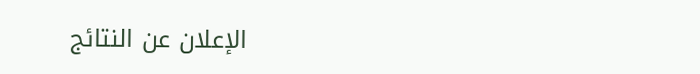الإعلان عن النتائج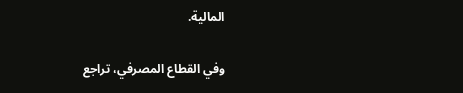المالية.

وفي القطاع المصرفي، تراجع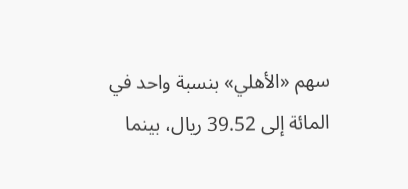سهم «الأهلي» بنسبة واحد في المائة إلى 39.52 ريال، بينما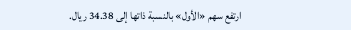ارتفع سهم «الأول» بالنسبة ذاتها إلى 34.38 ريال.